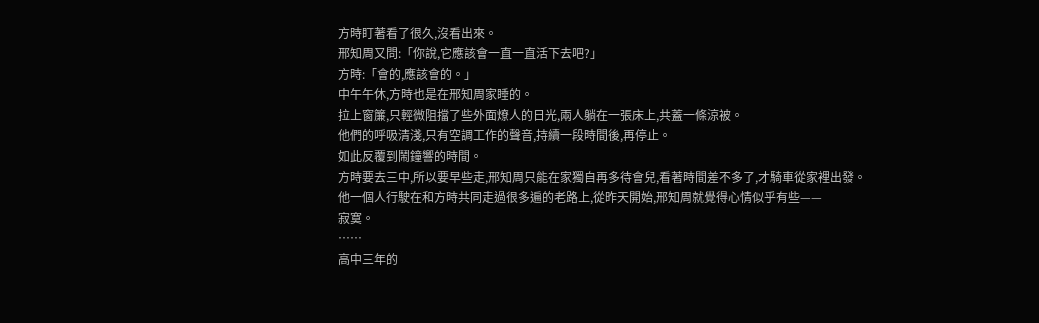方時盯著看了很久,沒看出來。
邢知周又問:「你說,它應該會一直一直活下去吧?」
方時:「會的,應該會的。」
中午午休,方時也是在邢知周家睡的。
拉上窗簾,只輕微阻擋了些外面燎人的日光,兩人躺在一張床上,共蓋一條涼被。
他們的呼吸清淺,只有空調工作的聲音,持續一段時間後,再停止。
如此反覆到鬧鐘響的時間。
方時要去三中,所以要早些走,邢知周只能在家獨自再多待會兒,看著時間差不多了,才騎車從家裡出發。
他一個人行駛在和方時共同走過很多遍的老路上,從昨天開始,邢知周就覺得心情似乎有些——
寂寞。
……
高中三年的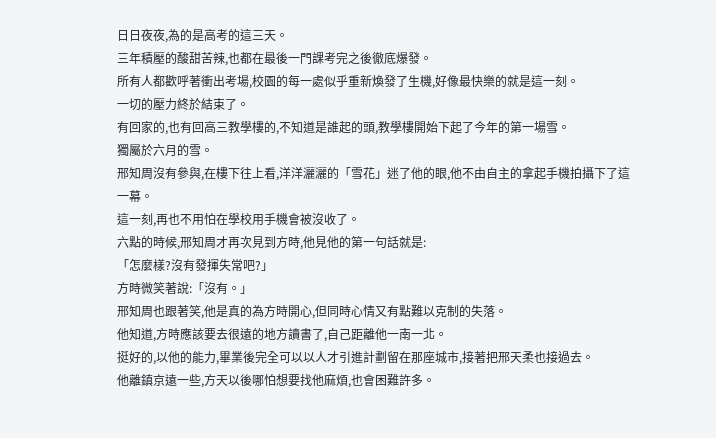日日夜夜,為的是高考的這三天。
三年積壓的酸甜苦辣,也都在最後一門課考完之後徹底爆發。
所有人都歡呼著衝出考場,校園的每一處似乎重新煥發了生機,好像最快樂的就是這一刻。
一切的壓力終於結束了。
有回家的,也有回高三教學樓的,不知道是誰起的頭,教學樓開始下起了今年的第一場雪。
獨屬於六月的雪。
邢知周沒有參與,在樓下往上看,洋洋灑灑的「雪花」迷了他的眼,他不由自主的拿起手機拍攝下了這一幕。
這一刻,再也不用怕在學校用手機會被沒收了。
六點的時候,邢知周才再次見到方時,他見他的第一句話就是:
「怎麼樣?沒有發揮失常吧?」
方時微笑著說:「沒有。」
邢知周也跟著笑,他是真的為方時開心,但同時心情又有點難以克制的失落。
他知道,方時應該要去很遠的地方讀書了,自己距離他一南一北。
挺好的,以他的能力,畢業後完全可以以人才引進計劃留在那座城市,接著把邢天柔也接過去。
他離鎮京遠一些,方天以後哪怕想要找他麻煩,也會困難許多。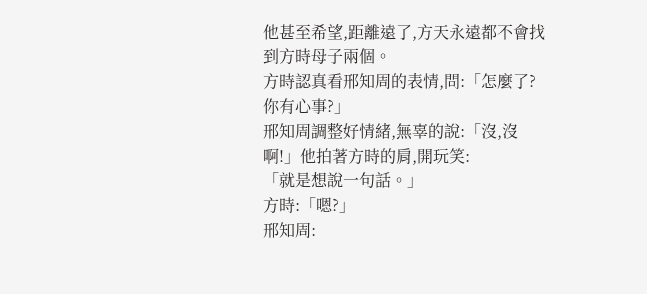他甚至希望,距離遠了,方天永遠都不會找到方時母子兩個。
方時認真看邢知周的表情,問:「怎麼了?你有心事?」
邢知周調整好情緒,無辜的說:「沒,沒啊!」他拍著方時的肩,開玩笑:
「就是想說一句話。」
方時:「嗯?」
邢知周: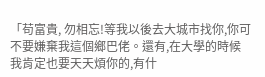「苟富貴, 勿相忘!等我以後去大城市找你,你可不要嫌棄我這個鄉巴佬。還有,在大學的時候我肯定也要天天煩你的,有什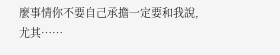麼事情你不要自己承擔一定要和我說,尤其……